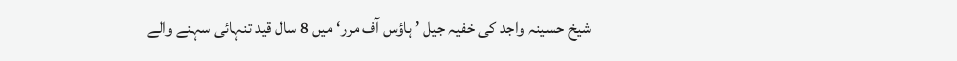شیخ حسینہ واجد کی خفیہ جیل ’ ہاؤس آف مرر‘ میں 8 سال قید تنہائی سہنے والے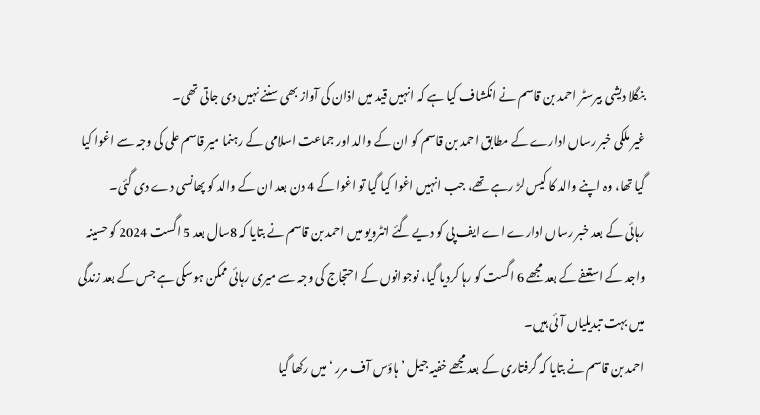بنگلا دیشی بیرسٹر احمد بن قاسم نے انکشاف کیا ہے کہ انہیں قید میں اذان کی آواز بھی سننے نہیں دی جاتی تھی۔
غیر ملکی خبر رساں ادارے کے مطابق احمد بن قاسم کو ان کے والد اور جماعت اسلامی کے رہنما میر قاسم علی کی وجہ سے اغوا کیا گیا تھا، وہ اپنے والد کا کیس لڑ رہے تھے، جب انہیں اغوا کیا گیا تو اغوا کے 4 دن بعد ان کے والد کو پھانسی دے دی گئی۔
رہائی کے بعد خبر رساں ادارے اے ایف پی کو دیے گئے انٹرویو میں احمد بن قاسم نے بتایا کہ 8سال بعد 5 اگست 2024 کو حسینہ واجد کے استعفے کے بعد مجھے 6 اگست کو رہا کردیا گیا، نوجوانوں کے احتجاج کی وجہ سے میری رہائی ممکن ہوسکی ہے جس کے بعد زندگی میں بہت تبدیلیاں آئی ہیں۔
احمد بن قاسم نے بتایا کہ گرفتاری کے بعد مجھے خفیہ جیل ’ ہاؤس آف مرر ‘ میں رکھا گیا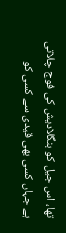تھا، اس جیل کو بنگلادیش کی فوج چلاتی ہے جہاں کسی بھی قیدی سے کسی کو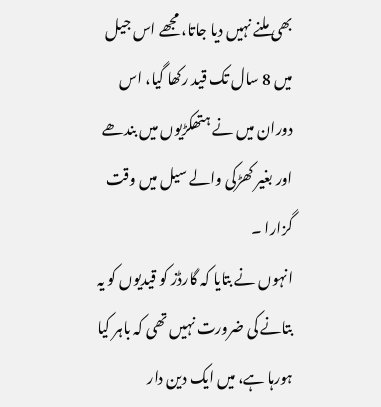بھی ملنے نہیں دیا جاتا، مجھے اس جیل میں 8 سال تک قید رکھا گیا، اس دوران میں نے ہتھکڑیوں میں بندھے اور بغیر کھڑکی والے سیل میں وقت گزارا ۔
انہوں نے بتایا کہ گارڈز کو قیدیوں کو یہ بتانے کی ضرورت نہیں تھی کہ باہر کیا ہورہا ہے، میں ایک دین دار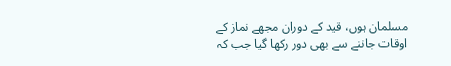مسلمان ہوں، قید کے دوران مجھے نماز کے اوقات جاننے سے بھی دور رکھا گیا جب کہ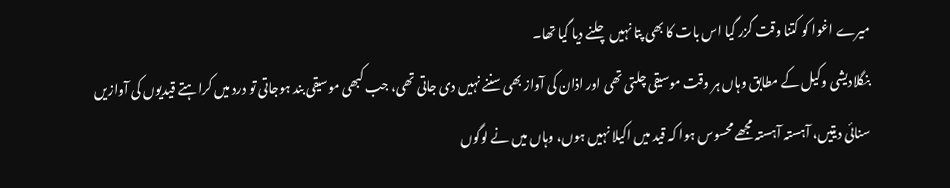میرے اغوا کو کتنا وقت گزر گیا اس بات کا بھی پتا نہیں چلنے دیا گیا تھا۔
بنگلادیشی وکیل کے مطابق وہاں ہر وقت موسیقی چلتی تھی اور اذان کی آواز بھی سننے نہیں دی جاتی تھی، جب کبھی موسیقی بند ہوجاتی تو درد میں کراہتے قیدیوں کی آوازیں سنائی دیتیں، آہستہ آہستہ مجھے محسوس ہوا کہ قید میں اکیلا نہیں ہوں، وہاں میں نے لوگوں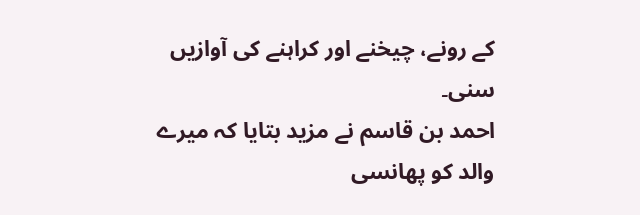کے رونے، چیخنے اور کراہنے کی آوازیں سنی۔
احمد بن قاسم نے مزید بتایا کہ میرے والد کو پھانسی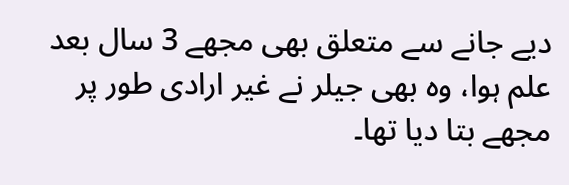دیے جانے سے متعلق بھی مجھے 3 سال بعد علم ہوا، وہ بھی جیلر نے غیر ارادی طور پر مجھے بتا دیا تھا۔